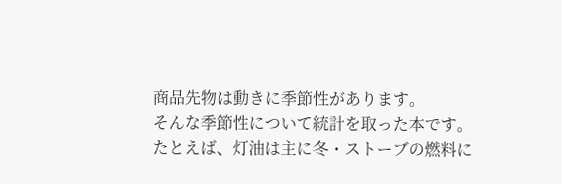商品先物は動きに季節性があります。
そんな季節性について統計を取った本です。
たとえば、灯油は主に冬・ストーブの燃料に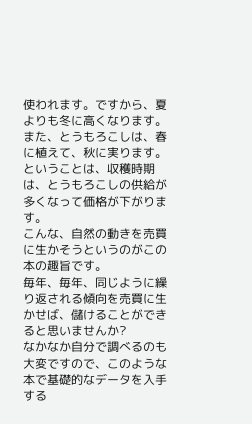使われます。ですから、夏よりも冬に高くなります。
また、とうもろこしは、春に植えて、秋に実ります。ということは、収穫時期は、とうもろこしの供給が多くなって価格が下がります。
こんな、自然の動きを売買に生かそうというのがこの本の趣旨です。
毎年、毎年、同じように繰り返される傾向を売買に生かせば、儲けることができると思いませんか?
なかなか自分で調べるのも大変ですので、このような本で基礎的なデータを入手する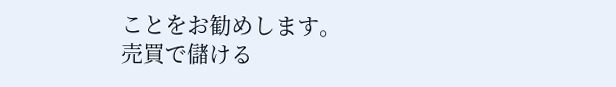ことをお勧めします。
売買で儲ける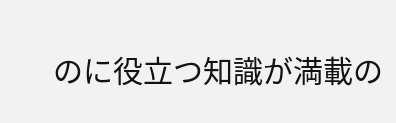のに役立つ知識が満載の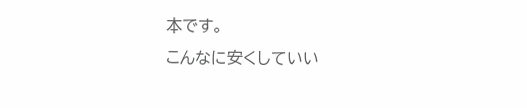本です。
こんなに安くしていい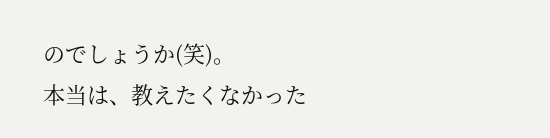のでしょうか(笑)。
本当は、教えたくなかった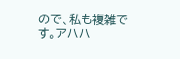ので、私も複雑です。アハハ